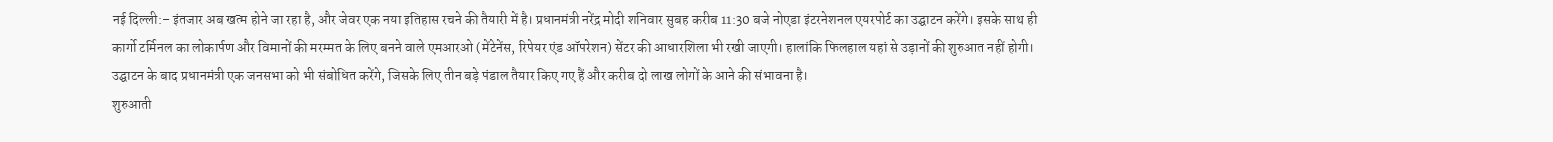नई दिल्ली:– इंतजार अब खत्म होने जा रहा है, और जेवर एक नया इतिहास रचने की तैयारी में है। प्रधानमंत्री नरेंद्र मोदी शनिवार सुबह करीब 11:30 बजे नोएडा इंटरनेशनल एयरपोर्ट का उद्घाटन करेंगे। इसके साथ ही कार्गो टर्मिनल का लोकार्पण और विमानों की मरम्मत के लिए बनने वाले एमआरओ (मेंटेनेंस, रिपेयर एंड ऑपरेशन) सेंटर की आधारशिला भी रखी जाएगी। हालांकि फिलहाल यहां से उड़ानों की शुरुआत नहीं होगी। उद्घाटन के बाद प्रधानमंत्री एक जनसभा को भी संबोधित करेंगे, जिसके लिए तीन बड़े पंडाल तैयार किए गए हैं और करीब दो लाख लोगों के आने की संभावना है।
शुरुआती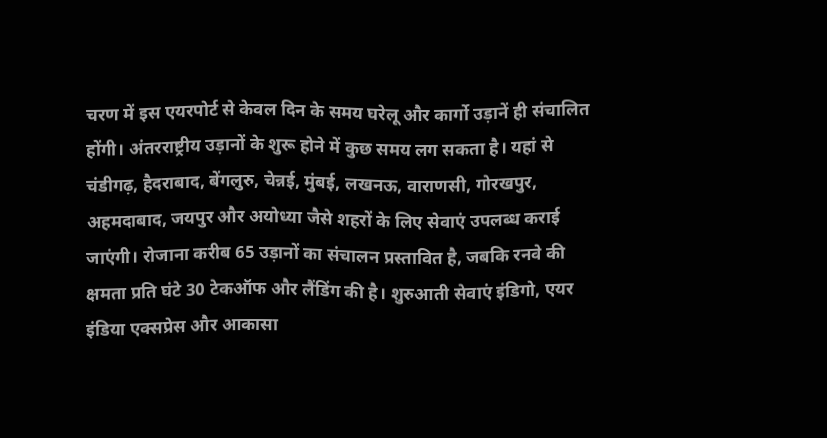चरण में इस एयरपोर्ट से केवल दिन के समय घरेलू और कार्गो उड़ानें ही संचालित होंगी। अंतरराष्ट्रीय उड़ानों के शुरू होने में कुछ समय लग सकता है। यहां से चंडीगढ़, हैदराबाद, बेंगलुरु, चेन्नई, मुंबई, लखनऊ, वाराणसी, गोरखपुर, अहमदाबाद, जयपुर और अयोध्या जैसे शहरों के लिए सेवाएं उपलब्ध कराई जाएंगी। रोजाना करीब 65 उड़ानों का संचालन प्रस्तावित है, जबकि रनवे की क्षमता प्रति घंटे 30 टेकऑफ और लैंडिंग की है। शुरुआती सेवाएं इंडिगो, एयर इंडिया एक्सप्रेस और आकासा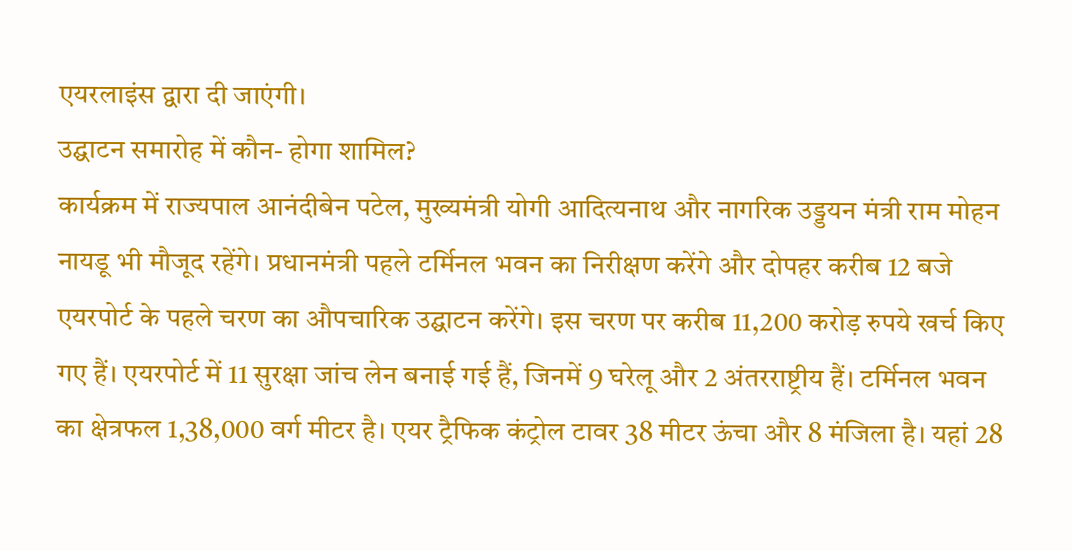एयरलाइंस द्वारा दी जाएंगी।
उद्घाटन समारोह में कौन- होगा शामिल?
कार्यक्रम में राज्यपाल आनंदीबेन पटेल, मुख्यमंत्री योगी आदित्यनाथ और नागरिक उड्डयन मंत्री राम मोहन नायडू भी मौजूद रहेंगे। प्रधानमंत्री पहले टर्मिनल भवन का निरीक्षण करेंगे और दोपहर करीब 12 बजे एयरपोर्ट के पहले चरण का औपचारिक उद्घाटन करेंगे। इस चरण पर करीब 11,200 करोड़ रुपये खर्च किए गए हैं। एयरपोर्ट में 11 सुरक्षा जांच लेन बनाई गई हैं, जिनमें 9 घरेलू और 2 अंतरराष्ट्रीय हैं। टर्मिनल भवन का क्षेत्रफल 1,38,000 वर्ग मीटर है। एयर ट्रैफिक कंट्रोल टावर 38 मीटर ऊंचा और 8 मंजिला है। यहां 28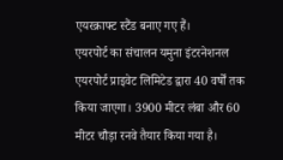एयरक्राफ्ट स्टैंड बनाए गए हैं।
एयरपोर्ट का संचालन यमुना इंटरनेशनल एयरपोर्ट प्राइवेट लिमिटेड द्वारा 40 वर्षों तक किया जाएगा। 3900 मीटर लंबा और 60 मीटर चौड़ा रनवे तैयार किया गया है।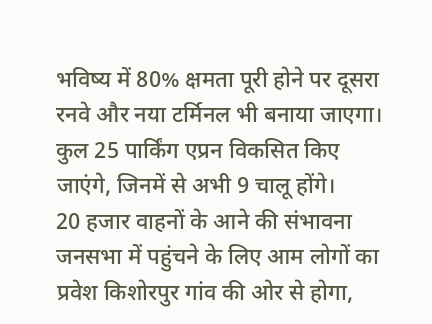भविष्य में 80% क्षमता पूरी होने पर दूसरा रनवे और नया टर्मिनल भी बनाया जाएगा। कुल 25 पार्किंग एप्रन विकसित किए जाएंगे, जिनमें से अभी 9 चालू होंगे।
20 हजार वाहनों के आने की संभावना
जनसभा में पहुंचने के लिए आम लोगों का प्रवेश किशोरपुर गांव की ओर से होगा,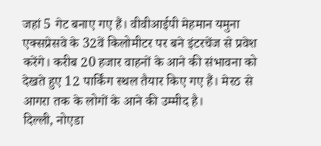जहां 5 गेट बनाए गए हैं। वीवीआईपी मेहमान यमुना एक्सप्रेसवे के 32वें किलोमीटर पर बने इंटरचेंज से प्रवेश करेंगे। करीब 20 हजार वाहनों के आने की संभावना को देखते हुए 12 पार्किंग स्थल तैयार किए गए हैं। मेरठ से आगरा तक के लोगों के आने की उम्मीद है।
दिल्ली, नोएडा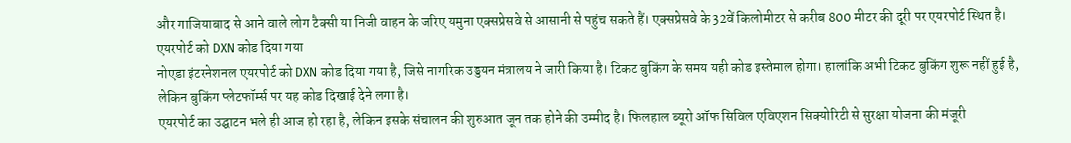और गाजियाबाद से आने वाले लोग टैक्सी या निजी वाहन के जरिए यमुना एक्सप्रेसवे से आसानी से पहुंच सकते हैं। एक्सप्रेसवे के 32वें किलोमीटर से करीब 800 मीटर की दूरी पर एयरपोर्ट स्थित है।
एयरपोर्ट को DXN कोड दिया गया
नोएडा इंटरनेशनल एयरपोर्ट को DXN कोड दिया गया है, जिसे नागरिक उड्डयन मंत्रालय ने जारी किया है। टिकट बुकिंग के समय यही कोड इस्तेमाल होगा। हालांकि अभी टिकट बुकिंग शुरू नहीं हुई है, लेकिन बुकिंग प्लेटफॉर्म्स पर यह कोड दिखाई देने लगा है।
एयरपोर्ट का उद्घाटन भले ही आज हो रहा है, लेकिन इसके संचालन की शुरुआत जून तक होने की उम्मीद है। फिलहाल ब्यूरो ऑफ सिविल एविएशन सिक्योरिटी से सुरक्षा योजना की मंजूरी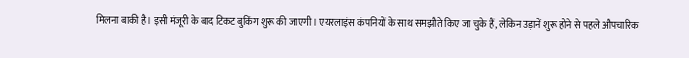मिलना बाकी है। इसी मंजूरी के बाद टिकट बुकिंग शुरू की जाएगी। एयरलाइंस कंपनियों के साथ समझौते किए जा चुके हैं, लेकिन उड़ानें शुरू होने से पहले औपचारिक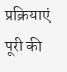प्रक्रियाएं पूरी की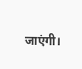जाएंगी।